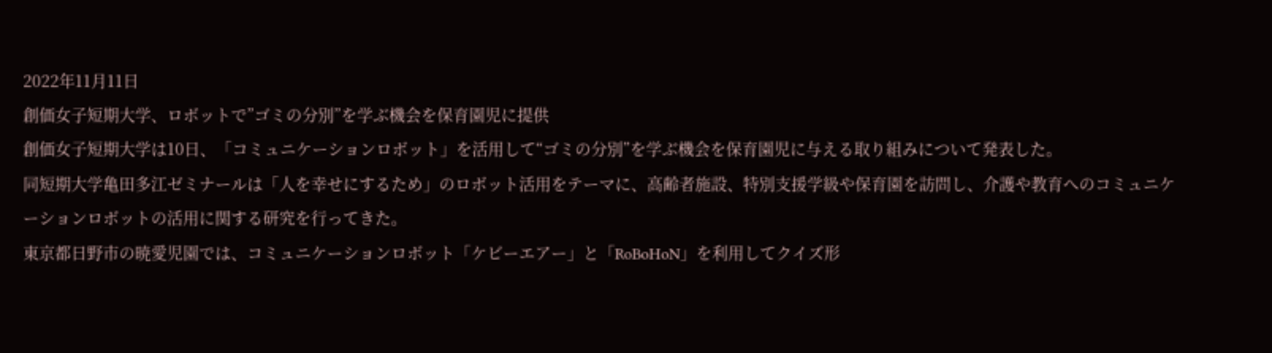2022年11月11日
創価女子短期大学、ロボットで”ゴミの分別”を学ぶ機会を保育園児に提供
創価女子短期大学は10日、「コミュニケーションロボット」を活用して“ゴミの分別”を学ぶ機会を保育園児に与える取り組みについて発表した。
同短期大学亀田多江ゼミナールは「人を幸せにするため」のロボット活用をテーマに、高齢者施設、特別支援学級や保育園を訪問し、介護や教育へのコミュニケーションロボットの活用に関する研究を行ってきた。
東京都日野市の暁愛児園では、コミュニケーションロボット「ケビーエアー」と「RoBoHoN」を利用してクイズ形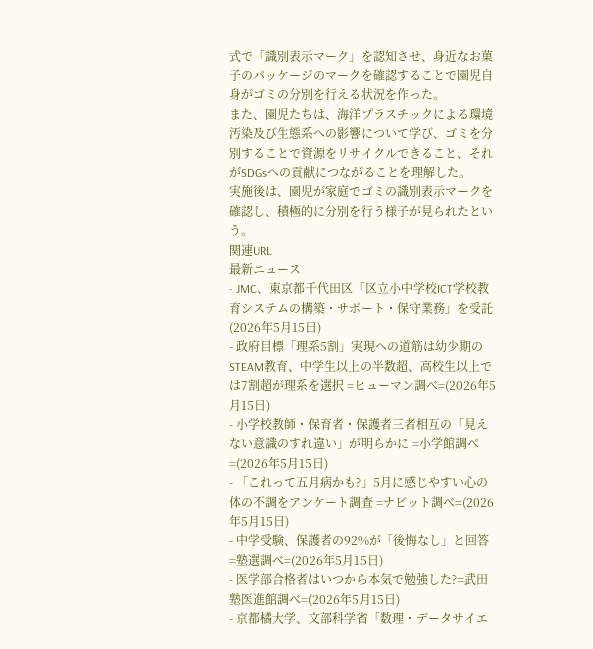式で「識別表示マーク」を認知させ、身近なお菓子のパッケージのマークを確認することで園児自身がゴミの分別を行える状況を作った。
また、園児たちは、海洋プラスチックによる環境汚染及び生態系への影響について学び、ゴミを分別することで資源をリサイクルできること、それがSDGsへの貢献につながることを理解した。
実施後は、園児が家庭でゴミの識別表示マークを確認し、積極的に分別を行う様子が見られたという。
関連URL
最新ニュース
- JMC、東京都千代田区「区立小中学校ICT学校教育システムの構築・サポート・保守業務」を受託(2026年5月15日)
- 政府目標「理系5割」実現への道筋は幼少期のSTEAM教育、中学生以上の半数超、高校生以上では7割超が理系を選択 =ヒューマン調べ=(2026年5月15日)
- 小学校教師・保育者・保護者三者相互の「見えない意識のすれ違い」が明らかに =小学館調べ=(2026年5月15日)
- 「これって五月病かも?」5月に感じやすい心の体の不調をアンケート調査 =ナビット調べ=(2026年5月15日)
- 中学受験、保護者の92%が「後悔なし」と回答 =塾選調べ=(2026年5月15日)
- 医学部合格者はいつから本気で勉強した?=武田塾医進館調べ=(2026年5月15日)
- 京都橘大学、文部科学省「数理・データサイエ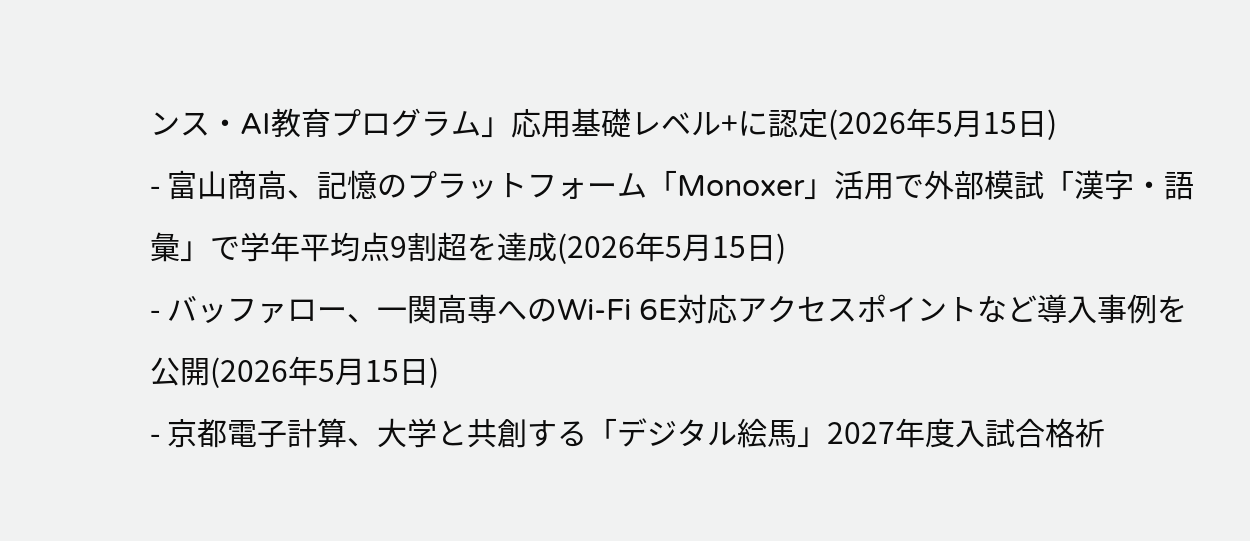ンス・AI教育プログラム」応用基礎レベル+に認定(2026年5月15日)
- 富山商高、記憶のプラットフォーム「Monoxer」活用で外部模試「漢字・語彙」で学年平均点9割超を達成(2026年5月15日)
- バッファロー、一関高専へのWi-Fi 6E対応アクセスポイントなど導入事例を公開(2026年5月15日)
- 京都電子計算、大学と共創する「デジタル絵馬」2027年度入試合格祈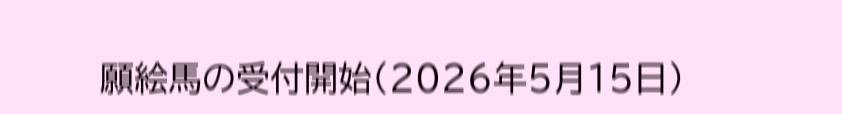願絵馬の受付開始(2026年5月15日)